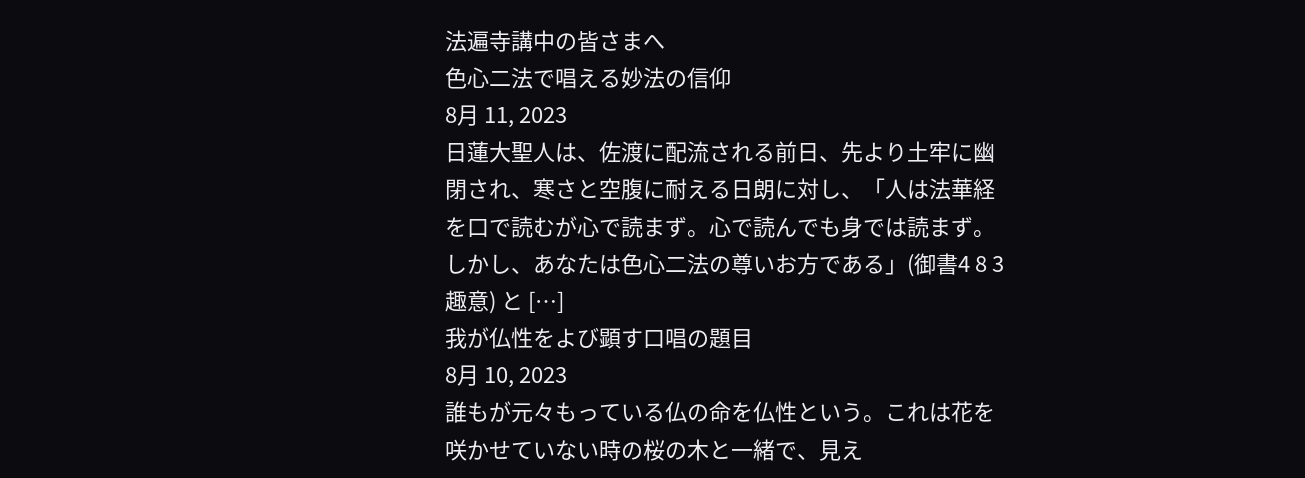法遍寺講中の皆さまへ
色心二法で唱える妙法の信仰
8月 11, 2023
日蓮大聖人は、佐渡に配流される前日、先より土牢に幽閉され、寒さと空腹に耐える日朗に対し、「人は法華経を口で読むが心で読まず。心で読んでも身では読まず。しかし、あなたは色心二法の尊いお方である」(御書4 8 3 趣意) と […]
我が仏性をよび顕す口唱の題目
8月 10, 2023
誰もが元々もっている仏の命を仏性という。これは花を咲かせていない時の桜の木と一緒で、見え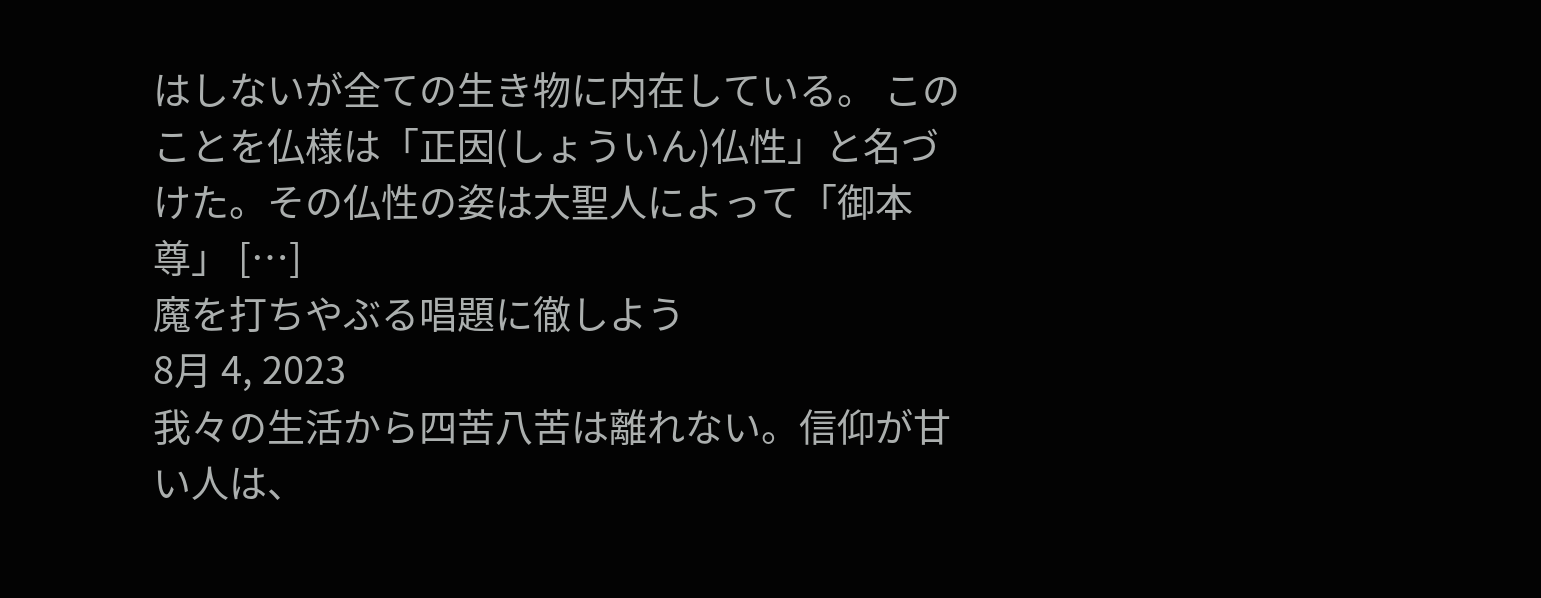はしないが全ての生き物に内在している。 このことを仏様は「正因(しょういん)仏性」と名づけた。その仏性の姿は大聖人によって「御本尊」 […]
魔を打ちやぶる唱題に徹しよう
8月 4, 2023
我々の生活から四苦八苦は離れない。信仰が甘い人は、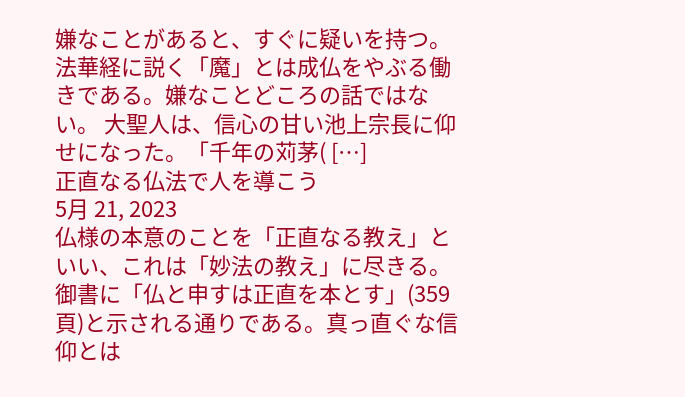嫌なことがあると、すぐに疑いを持つ。法華経に説く「魔」とは成仏をやぶる働きである。嫌なことどころの話ではない。 大聖人は、信心の甘い池上宗長に仰せになった。「千年の苅茅( […]
正直なる仏法で人を導こう
5月 21, 2023
仏様の本意のことを「正直なる教え」といい、これは「妙法の教え」に尽きる。御書に「仏と申すは正直を本とす」(359頁)と示される通りである。真っ直ぐな信仰とは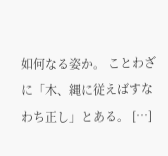如何なる姿か。 ことわざに「木、縄に従えばすなわち正し」とある。 […]